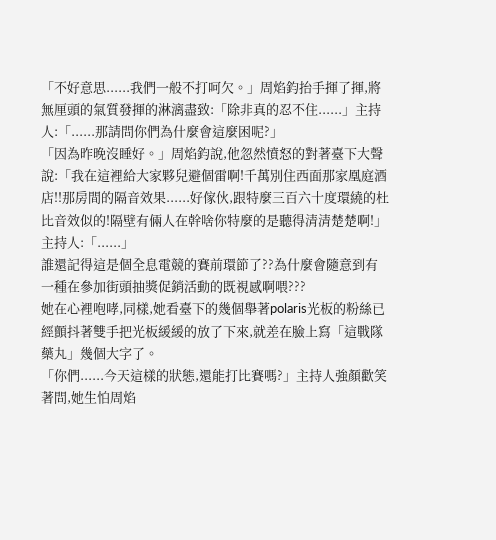「不好意思......我們一般不打呵欠。」周焰鈞抬手揮了揮,將無厘頭的氣質發揮的淋漓盡致:「除非真的忍不住......」主持人:「......那請問你們為什麼會這麼困呢?」
「因為昨晚沒睡好。」周焰鈞說,他忽然憤怒的對著臺下大聲說:「我在這裡給大家夥兒避個雷啊!千萬別住西面那家凰庭酒店!!那房間的隔音效果......好傢伙,跟特麼三百六十度環繞的杜比音效似的!隔壁有倆人在幹啥你特麼的是聽得清清楚楚啊!」
主持人:「......」
誰還記得這是個全息電競的賽前環節了??為什麼會隨意到有一種在參加街頭抽獎促銷活動的既視感啊喂???
她在心裡咆哮,同樣,她看臺下的幾個舉著polaris光板的粉絲已經顫抖著雙手把光板緩緩的放了下來,就差在臉上寫「這戰隊藥丸」幾個大字了。
「你們......今天這樣的狀態,還能打比賽嗎?」主持人強顏歡笑著問,她生怕周焰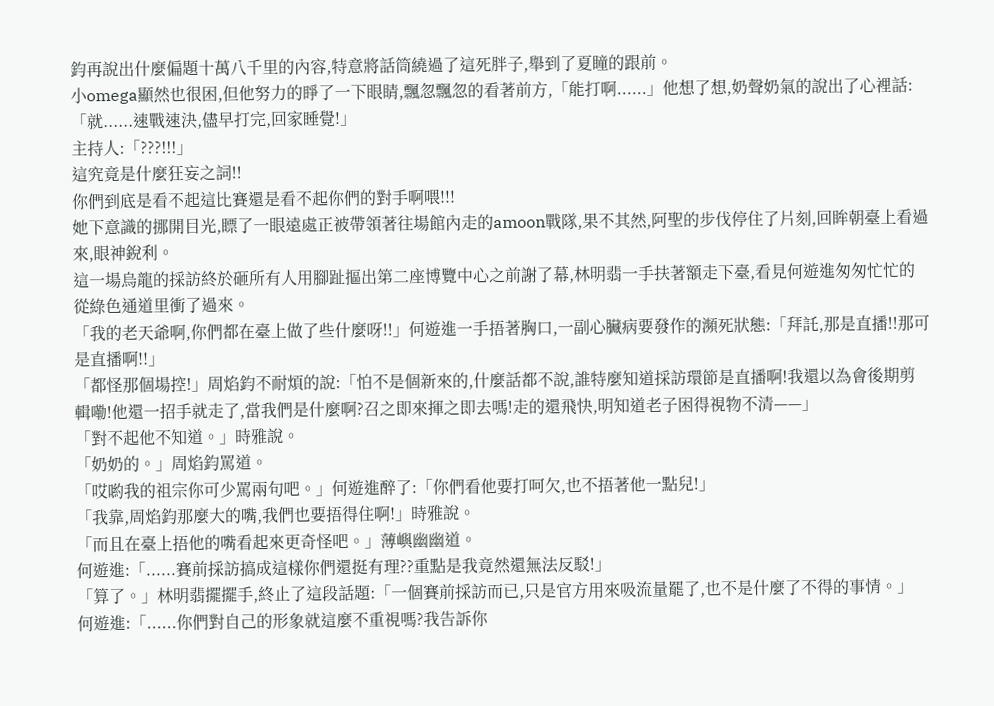鈞再說出什麼偏題十萬八千里的內容,特意將話筒繞過了這死胖子,舉到了夏瞳的跟前。
小omega顯然也很困,但他努力的睜了一下眼睛,飄忽飄忽的看著前方,「能打啊......」他想了想,奶聲奶氣的說出了心裡話:「就......速戰速決,儘早打完,回家睡覺!」
主持人:「???!!!」
這究竟是什麼狂妄之詞!!
你們到底是看不起這比賽還是看不起你們的對手啊喂!!!
她下意識的挪開目光,瞟了一眼遠處正被帶領著往場館內走的amoon戰隊,果不其然,阿聖的步伐停住了片刻,回眸朝臺上看過來,眼神銳利。
這一場烏龍的採訪終於砸所有人用腳趾摳出第二座博覽中心之前謝了幕,林明翡一手扶著額走下臺,看見何遊進匆匆忙忙的從綠色通道里衝了過來。
「我的老天爺啊,你們都在臺上做了些什麼呀!!」何遊進一手捂著胸口,一副心臟病要發作的瀕死狀態:「拜託,那是直播!!那可是直播啊!!」
「都怪那個場控!」周焰鈞不耐煩的說:「怕不是個新來的,什麼話都不說,誰特麼知道採訪環節是直播啊!我還以為會後期剪輯嘞!他還一招手就走了,當我們是什麼啊?召之即來揮之即去嗎!走的還飛快,明知道老子困得視物不清——」
「對不起他不知道。」時雅說。
「奶奶的。」周焰鈞罵道。
「哎喲我的祖宗你可少罵兩句吧。」何遊進醉了:「你們看他要打呵欠,也不捂著他一點兒!」
「我靠,周焰鈞那麼大的嘴,我們也要捂得住啊!」時雅說。
「而且在臺上捂他的嘴看起來更奇怪吧。」薄嶼幽幽道。
何遊進:「......賽前採訪搞成這樣你們還挺有理??重點是我竟然還無法反駁!」
「算了。」林明翡擺擺手,終止了這段話題:「一個賽前採訪而已,只是官方用來吸流量罷了,也不是什麼了不得的事情。」
何遊進:「......你們對自己的形象就這麼不重視嗎?我告訴你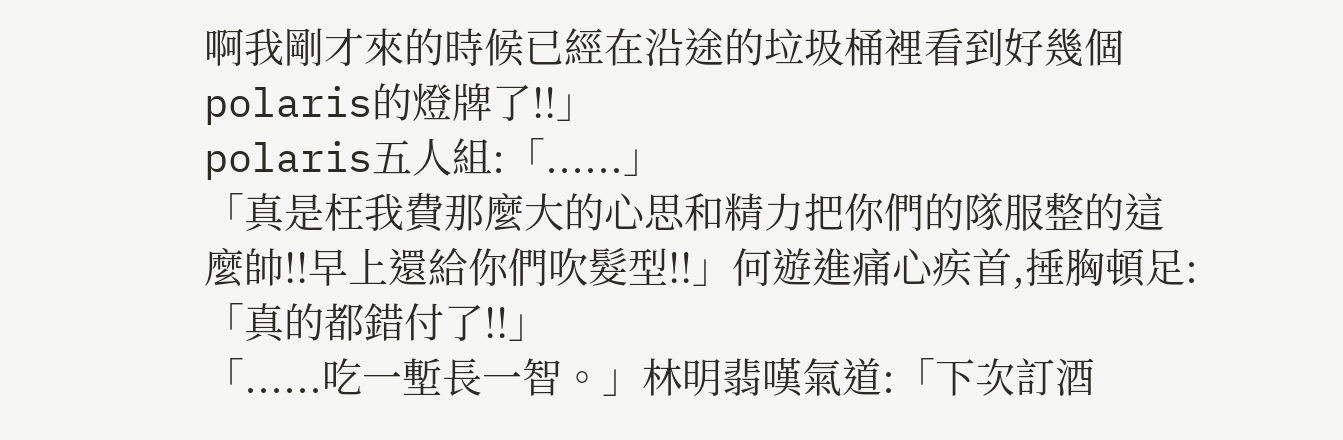啊我剛才來的時候已經在沿途的垃圾桶裡看到好幾個polaris的燈牌了!!」
polaris五人組:「......」
「真是枉我費那麼大的心思和精力把你們的隊服整的這麼帥!!早上還給你們吹髮型!!」何遊進痛心疾首,捶胸頓足:「真的都錯付了!!」
「......吃一塹長一智。」林明翡嘆氣道:「下次訂酒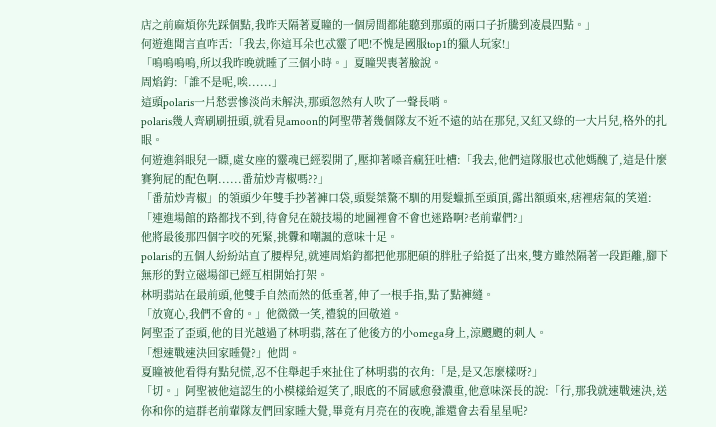店之前麻煩你先踩個點,我昨天隔著夏瞳的一個房間都能聽到那頭的兩口子折騰到凌晨四點。」
何遊進聞言直咋舌:「我去,你這耳朵也忒靈了吧!不愧是國服top1的獵人玩家!」
「嗚嗚嗚嗚,所以我昨晚就睡了三個小時。」夏瞳哭喪著臉說。
周焰鈞:「誰不是呢,唉......」
這頭polaris一片愁雲慘淡尚未解決,那頭忽然有人吹了一聲長哨。
polaris幾人齊刷刷扭頭,就看見amoon的阿聖帶著幾個隊友不近不遠的站在那兒,又紅又綠的一大片兒,格外的扎眼。
何遊進斜眼兒一瞟,處女座的靈魂已經裂開了,壓抑著嗓音瘋狂吐槽:「我去,他們這隊服也忒他媽醜了,這是什麼賽狗屁的配色啊......番茄炒青椒嗎??」
「番茄炒青椒」的領頭少年雙手抄著褲口袋,頭髮桀驁不馴的用髮蠟抓至頭頂,露出額頭來,痞裡痞氣的笑道:「連進場館的路都找不到,待會兒在競技場的地圖裡會不會也迷路啊?老前輩們?」
他將最後那四個字咬的死緊,挑釁和嘲諷的意味十足。
polaris的五個人紛紛站直了腰桿兒,就連周焰鈞都把他那肥碩的胖肚子給挺了出來,雙方雖然隔著一段距離,腳下無形的對立磁場卻已經互相開始打架。
林明翡站在最前頭,他雙手自然而然的低垂著,伸了一根手指,點了點褲縫。
「放寬心,我們不會的。」他微微一笑,禮貌的回敬道。
阿聖歪了歪頭,他的目光越過了林明翡,落在了他後方的小omega身上,涼颼颼的刺人。
「想速戰速決回家睡覺?」他問。
夏瞳被他看得有點兒慌,忍不住舉起手來扯住了林明翡的衣角:「是,是又怎麼樣呀?」
「切。」阿聖被他這認生的小模樣給逗笑了,眼底的不屑感愈發濃重,他意味深長的說:「行,那我就速戰速決,送你和你的這群老前輩隊友們回家睡大覺,畢竟有月亮在的夜晚,誰還會去看星星呢?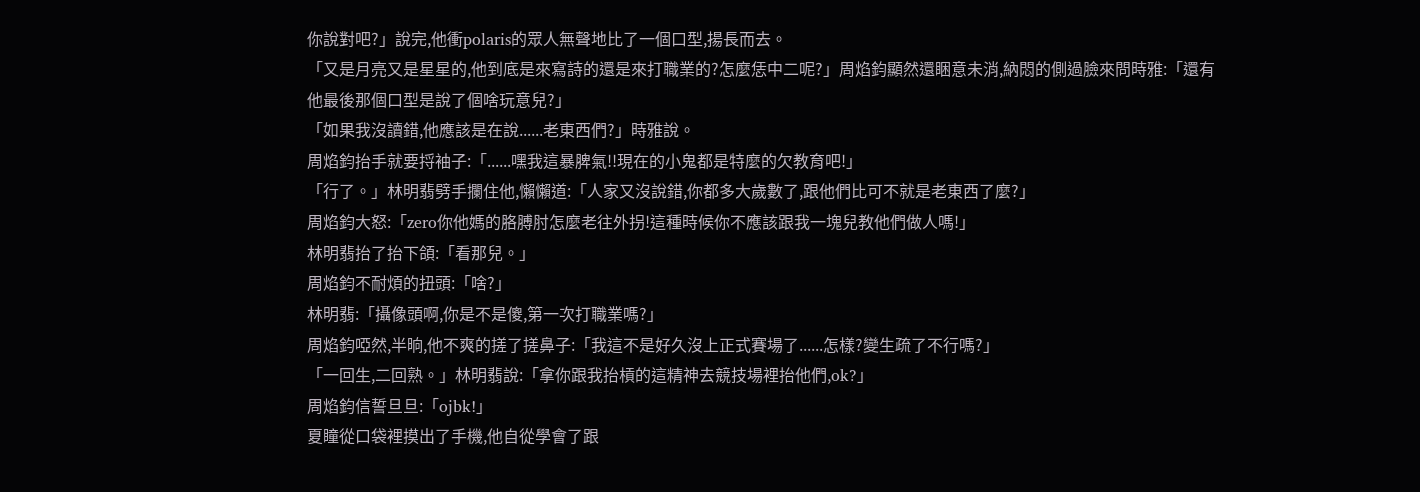你說對吧?」說完,他衝polaris的眾人無聲地比了一個口型,揚長而去。
「又是月亮又是星星的,他到底是來寫詩的還是來打職業的?怎麼恁中二呢?」周焰鈞顯然還睏意未消,納悶的側過臉來問時雅:「還有他最後那個口型是說了個啥玩意兒?」
「如果我沒讀錯,他應該是在說......老東西們?」時雅說。
周焰鈞抬手就要捋袖子:「......嘿我這暴脾氣!!現在的小鬼都是特麼的欠教育吧!」
「行了。」林明翡劈手攔住他,懶懶道:「人家又沒說錯,你都多大歲數了,跟他們比可不就是老東西了麼?」
周焰鈞大怒:「zero你他媽的胳膊肘怎麼老往外拐!這種時候你不應該跟我一塊兒教他們做人嗎!」
林明翡抬了抬下頜:「看那兒。」
周焰鈞不耐煩的扭頭:「啥?」
林明翡:「攝像頭啊,你是不是傻,第一次打職業嗎?」
周焰鈞啞然,半晌,他不爽的搓了搓鼻子:「我這不是好久沒上正式賽場了......怎樣?變生疏了不行嗎?」
「一回生,二回熟。」林明翡說:「拿你跟我抬槓的這精神去競技場裡抬他們,ok?」
周焰鈞信誓旦旦:「ojbk!」
夏瞳從口袋裡摸出了手機,他自從學會了跟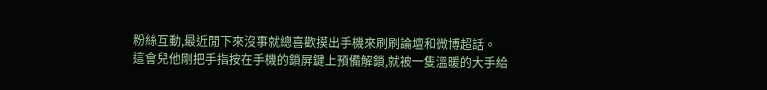粉絲互動,最近閒下來沒事就總喜歡摸出手機來刷刷論壇和微博超話。
這會兒他剛把手指按在手機的鎖屏鍵上預備解鎖,就被一隻溫暖的大手給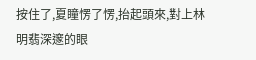按住了,夏瞳愣了愣,抬起頭來,對上林明翡深邃的眼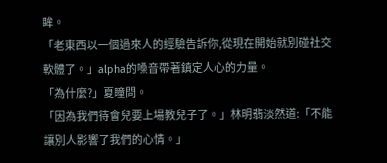眸。
「老東西以一個過來人的經驗告訴你,從現在開始就別碰社交軟體了。」alpha的嗓音帶著鎮定人心的力量。
「為什麼?」夏瞳問。
「因為我們待會兒要上場教兒子了。」林明翡淡然道:「不能讓別人影響了我們的心情。」